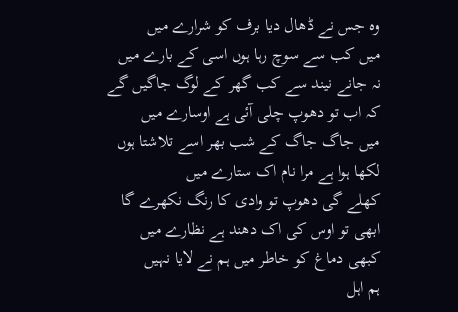وہ جس نے ڈھال دیا برف کو شرارے میں
میں کب سے سوچ رہا ہوں اسی کے بارے میں
نہ جانے نیند سے کب گھر کے لوگ جاگیں گے
کہ اب تو دھوپ چلی آئی ہے اوسارے میں
میں جاگ جاگ کے شب بھر اسے تلاشتا ہوں
لکھا ہوا ہے مرا نام اک ستارے میں
کھلے گی دھوپ تو وادی کا رنگ نکھرے گا
ابھی تو اوس کی اک دھند ہے نظارے میں
کبھی دماغ کو خاطر میں ہم نے لایا نہیں
ہم اہل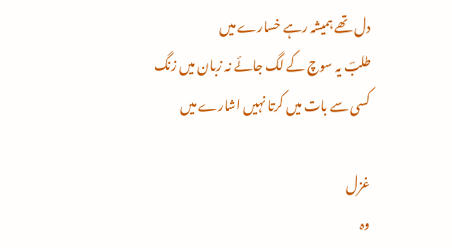دل تھے ہمیشہ رہے خسارے میں
طلبؔ یہ سوچ کے لگ جائے نہ زبان میں زنگ
کسی سے بات میں کرتا نہیں اشارے میں

غزل
وہ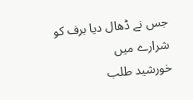جس نے ڈھال دیا برف کو شرارے میں
خورشید طلب